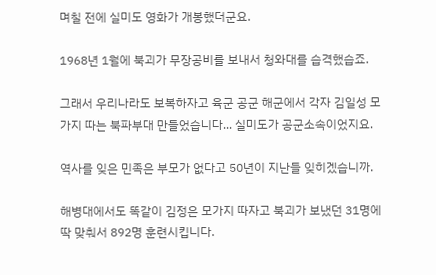며칠 전에 실미도 영화가 개봉했더군요.

1968년 1월에 북괴가 무장공비를 보내서 청와대를 습격했습죠.

그래서 우리나라도 보복하자고 육군 공군 해군에서 각자 김일성 모가지 따는 북파부대 만들었습니다... 실미도가 공군소속이었지요.

역사를 잊은 민족은 부모가 없다고 50년이 지난들 잊히겠습니까.

해병대에서도 똑같이 김정은 모가지 따자고 북괴가 보냈던 31명에 딱 맞춰서 892명 훈련시킵니다.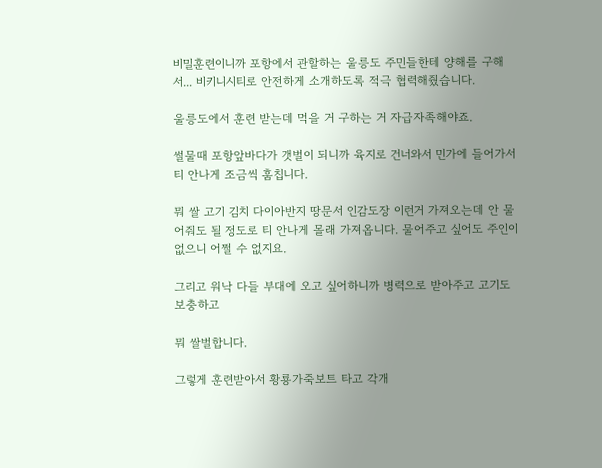비밀훈련이니까 포항에서 관할하는 울릉도 주민들한테 양해를 구해서... 비키니시티로 안전하게 소개하도록 적극 협력해줬습니다.

울릉도에서 훈련 받는데 먹을 거 구하는 거 자급자족해야죠.

썰물때 포항앞바다가 갯벌이 되니까 육지로 건너와서 민가에 들어가서 티 안나게 조금씩 훔칩니다.

뭐 쌀 고기 김치 다이아반지 땅문서 인감도장 이런거 가져오는데 안 물어줘도 될 정도로 티 안나게 몰래 가져옵니다. 물어주고 싶어도 주인이 없으니 어쩔 수 없지요.

그리고 워낙 다들 부대에 오고 싶어하니까 병력으로 받아주고 고기도 보충하고

뭐 쌀벌합니다.

그렇게 훈련받아서 황룡가죽보트 타고 각개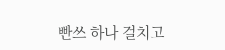빤쓰 하나 걸치고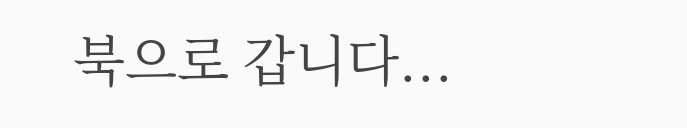북으로 갑니다...